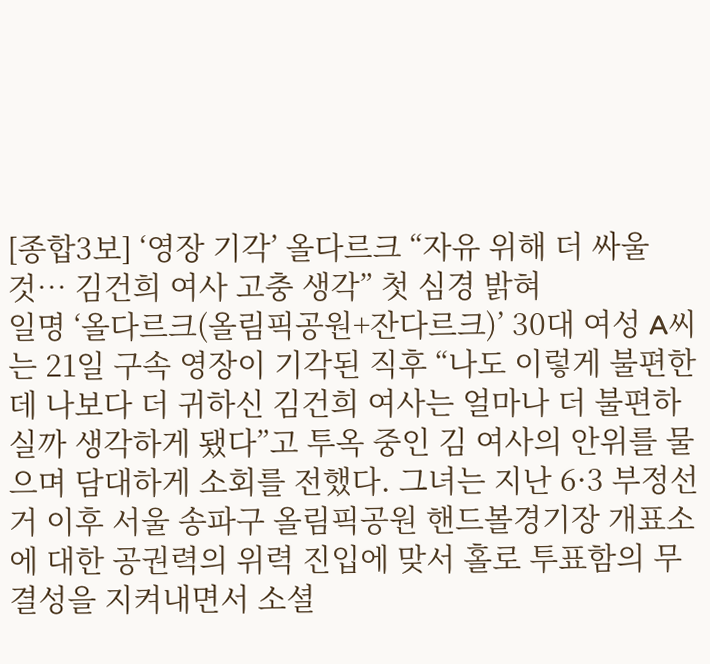[종합3보] ‘영장 기각’ 올다르크 “자유 위해 더 싸울 것… 김건희 여사 고충 생각” 첫 심경 밝혀
일명 ‘올다르크(올림픽공원+잔다르크)’ 30대 여성 A씨는 21일 구속 영장이 기각된 직후 “나도 이렇게 불편한데 나보다 더 귀하신 김건희 여사는 얼마나 더 불편하실까 생각하게 됐다”고 투옥 중인 김 여사의 안위를 물으며 담대하게 소회를 전했다. 그녀는 지난 6·3 부정선거 이후 서울 송파구 올림픽공원 핸드볼경기장 개표소에 대한 공권력의 위력 진입에 맞서 홀로 투표함의 무결성을 지켜내면서 소셜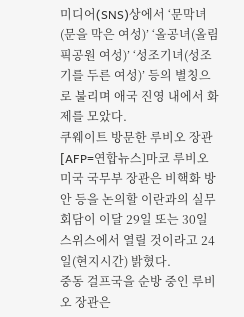미디어(SNS)상에서 ‘문막녀(문을 막은 여성)’ ‘올공녀(올림픽공원 여성)’ ‘성조기녀(성조기를 두른 여성)’ 등의 별칭으로 불리며 애국 진영 내에서 화제를 모았다.
쿠웨이트 방문한 루비오 장관 [AFP=연합뉴스]마코 루비오 미국 국무부 장관은 비핵화 방안 등을 논의할 이란과의 실무회담이 이달 29일 또는 30일 스위스에서 열릴 것이라고 24일(현지시간) 밝혔다.
중동 걸프국을 순방 중인 루비오 장관은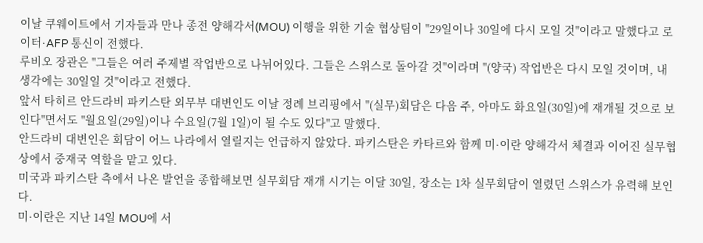이날 쿠웨이트에서 기자들과 만나 종전 양해각서(MOU) 이행을 위한 기술 협상팀이 "29일이나 30일에 다시 모일 것"이라고 말했다고 로이터·AFP 통신이 전했다.
루비오 장관은 "그들은 여러 주제별 작업반으로 나뉘어있다. 그들은 스위스로 돌아갈 것"이라며 "(양국) 작업반은 다시 모일 것이며, 내 생각에는 30일일 것"이라고 전했다.
앞서 타히르 안드라비 파키스탄 외무부 대변인도 이날 정례 브리핑에서 "(실무)회담은 다음 주, 아마도 화요일(30일)에 재개될 것으로 보인다"면서도 "월요일(29일)이나 수요일(7월 1일)이 될 수도 있다"고 말했다.
안드라비 대변인은 회담이 어느 나라에서 열릴지는 언급하지 않았다. 파키스탄은 카타르와 함께 미·이란 양해각서 체결과 이어진 실무협상에서 중재국 역할을 맡고 있다.
미국과 파키스탄 측에서 나온 발언을 종합해보면 실무회담 재개 시기는 이달 30일, 장소는 1차 실무회담이 열렸던 스위스가 유력해 보인다.
미·이란은 지난 14일 MOU에 서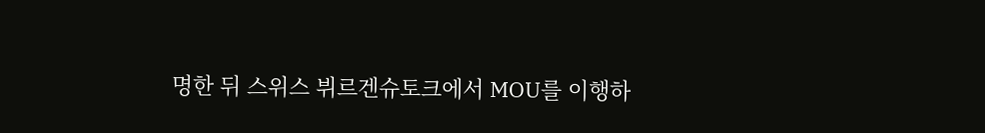명한 뒤 스위스 뷔르겐슈토크에서 MOU를 이행하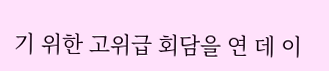기 위한 고위급 회담을 연 데 이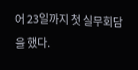어 23일까지 첫 실무회담을 했다.